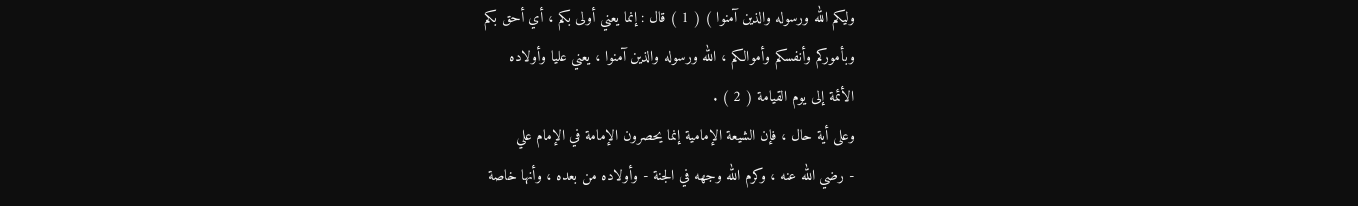وليكم الله ورسوله والذين آمنوا ) ( 1 ) قال : إنما يعني أولى بكم ، أي أحق بكم
وبأموركم وأنفسكم وأموالكم ، الله ورسوله والذين آمنوا ، يعني عليا وأولاده
الأئمة إلى يوم القيامة ( 2 ) .
وعلى أية حال ، فإن الشيعة الإمامية إنما يحصرون الإمامة في الإمام علي
- رضي الله عنه ، وكرم الله وجهه في الجنة - وأولاده من بعده ، وأنها خاصة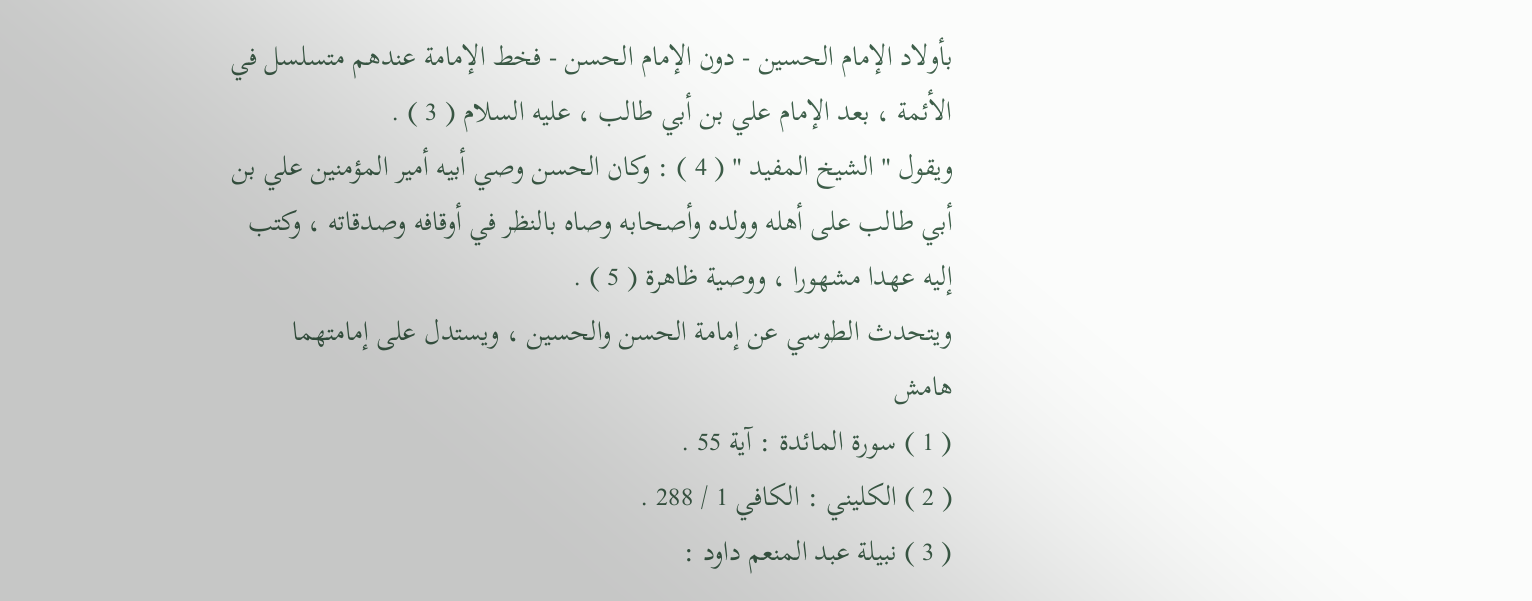بأولاد الإمام الحسين - دون الإمام الحسن - فخط الإمامة عندهم متسلسل في
الأئمة ، بعد الإمام علي بن أبي طالب ، عليه السلام ( 3 ) .
ويقول " الشيخ المفيد " ( 4 ) : وكان الحسن وصي أبيه أمير المؤمنين علي بن
أبي طالب على أهله وولده وأصحابه وصاه بالنظر في أوقافه وصدقاته ، وكتب
إليه عهدا مشهورا ، ووصية ظاهرة ( 5 ) .
ويتحدث الطوسي عن إمامة الحسن والحسين ، ويستدل على إمامتهما
هامش
( 1 ) سورة المائدة : آية 55 .
( 2 ) الكليني : الكافي 1 / 288 .
( 3 ) نبيلة عبد المنعم داود :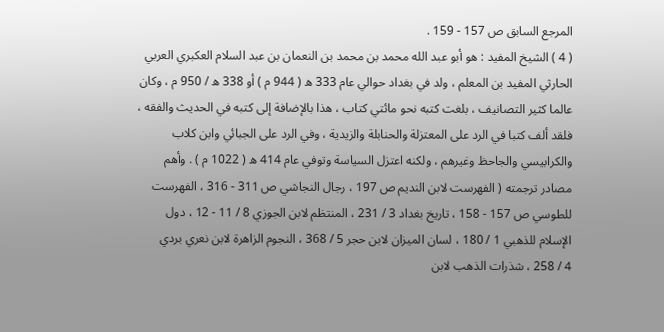المرجع السابق ص 157 - 159 .
( 4 ) الشيخ المفيد : هو أبو عبد الله محمد بن محمد بن النعمان بن عبد السلام العكبري العربي
الحارثي المفيد بن المعلم ، ولد في بغداد حوالي عام 333 ه ( 944 م ) أو 338 ه / 950 م ، وكان
عالما كثير التصانيف ، بلغت كتبه نحو مائتي كتاب ، هذا بالإضافة إلى كتبه في الحديث والفقه ،
فلقد ألف كتبا في الرد على المعتزلة والحنابلة والزيدية ، وفي الرد على الجبائي وابن كلاب
والكرابيسي والجاحظ وغيرهم ، ولكنه اعتزل السياسة وتوفي عام 414 ه ( 1022 م ) . وأهم
مصادر ترجمته ( الفهرست لابن النديم ص 197 ، رجال النجاشي ص 311 - 316 ، الفهرست
للطوسي ص 157 - 158 ، تاريخ بغداد 3 / 231 ، المنتظم لابن الجوزي 8 / 11 - 12 ، دول
الإسلام للذهبي 1 / 180 ، لسان الميزان لابن حجر 5 / 368 ، النجوم الزاهرة لابن نعري بردي
4 / 258 ، شذرات الذهب لابن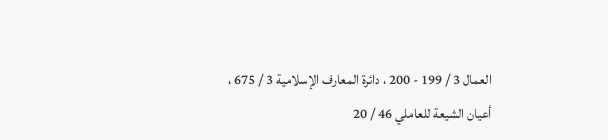العمال 3 / 199 - 200 ، دائرة المعارف الإسلامية 3 / 675 ،
أعيان الشيعة للعاملي 46 / 20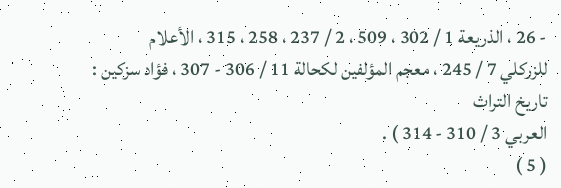- 26 ، الذريعة 1 / 302 ، 509 ، 2 / 237 ، 258 ، 315 ، الأعلام
للزركلي 7 / 245 ، معجم المؤلفين لكحالة 11 / 306 - 307 ، فؤاد سزكين : تاريخ التراث
العربي 3 / 310 - 314 ) .
( 5 )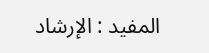المفيد : الإرشاد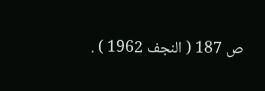ص 187 ( النجف 1962 ) .